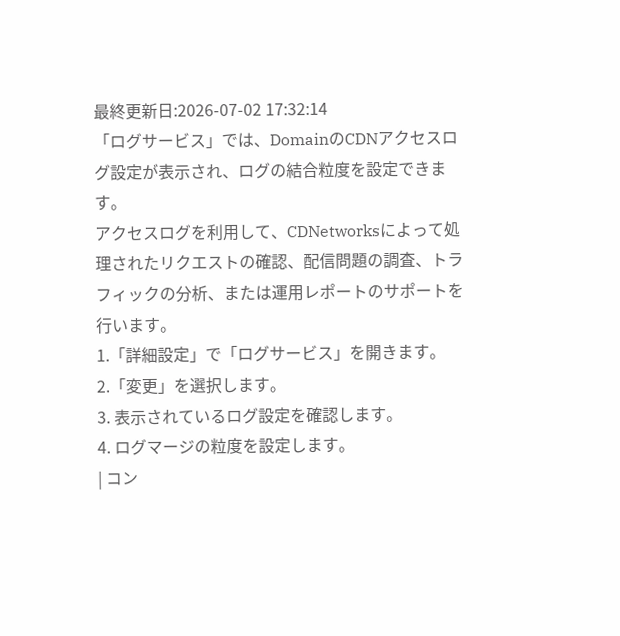最終更新日:2026-07-02 17:32:14
「ログサービス」では、DomainのCDNアクセスログ設定が表示され、ログの結合粒度を設定できます。
アクセスログを利用して、CDNetworksによって処理されたリクエストの確認、配信問題の調査、トラフィックの分析、または運用レポートのサポートを行います。
1.「詳細設定」で「ログサービス」を開きます。
2.「変更」を選択します。
3. 表示されているログ設定を確認します。
4. ログマージの粒度を設定します。
| コン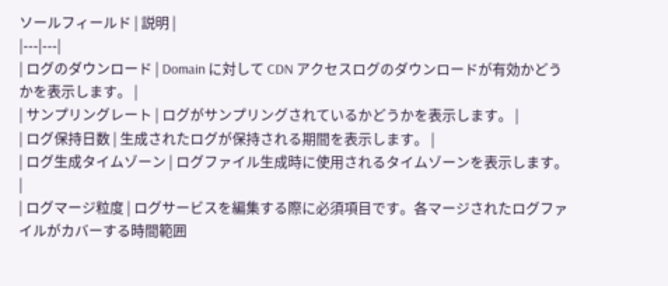ソールフィールド | 説明 |
|---|---|
| ログのダウンロード | Domain に対して CDN アクセスログのダウンロードが有効かどうかを表示します。 |
| サンプリングレート | ログがサンプリングされているかどうかを表示します。 |
| ログ保持日数 | 生成されたログが保持される期間を表示します。 |
| ログ生成タイムゾーン | ログファイル生成時に使用されるタイムゾーンを表示します。 |
| ログマージ粒度 | ログサービスを編集する際に必須項目です。各マージされたログファイルがカバーする時間範囲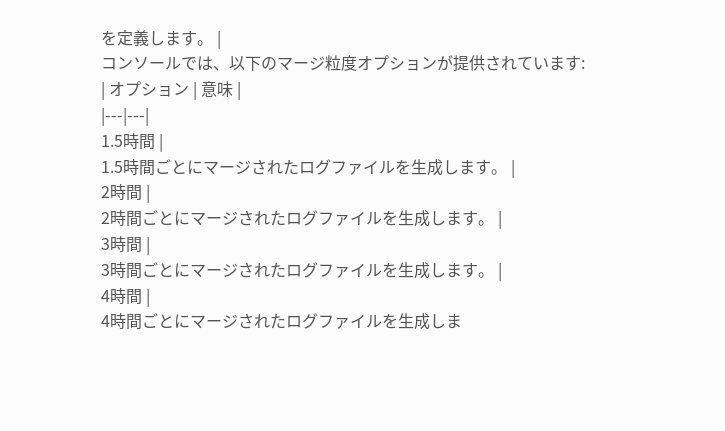を定義します。 |
コンソールでは、以下のマージ粒度オプションが提供されています:
| オプション | 意味 |
|---|---|
1.5時間 |
1.5時間ごとにマージされたログファイルを生成します。 |
2時間 |
2時間ごとにマージされたログファイルを生成します。 |
3時間 |
3時間ごとにマージされたログファイルを生成します。 |
4時間 |
4時間ごとにマージされたログファイルを生成しま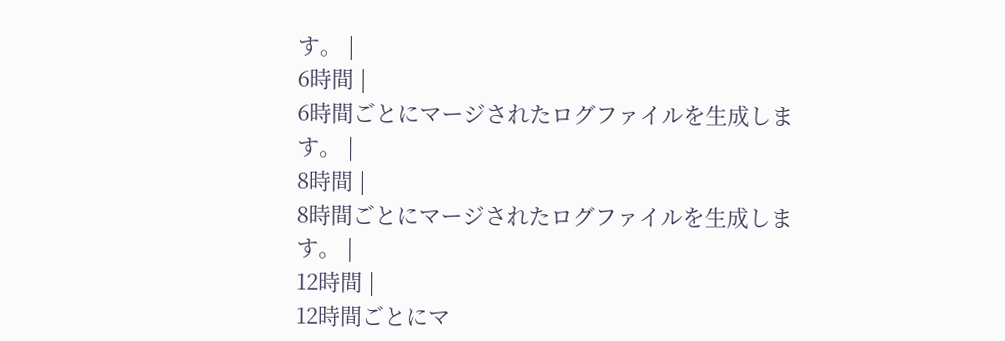す。 |
6時間 |
6時間ごとにマージされたログファイルを生成します。 |
8時間 |
8時間ごとにマージされたログファイルを生成します。 |
12時間 |
12時間ごとにマ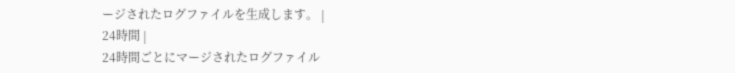ージされたログファイルを生成します。 |
24時間 |
24時間ごとにマージされたログファイル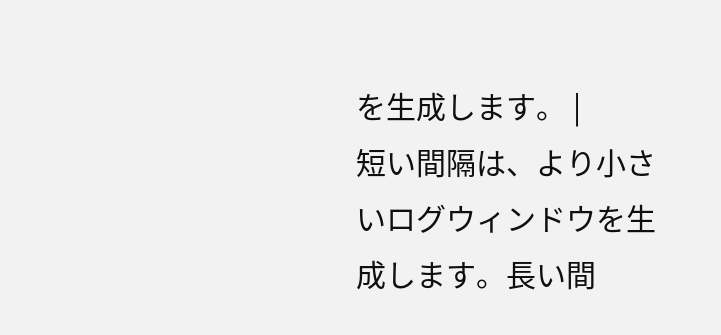を生成します。 |
短い間隔は、より小さいログウィンドウを生成します。長い間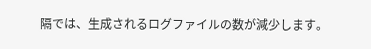隔では、生成されるログファイルの数が減少します。